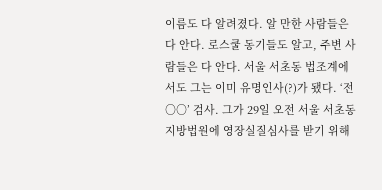이름도 다 알려졌다. 알 만한 사람들은 다 안다. 로스쿨 동기들도 알고, 주변 사람들은 다 안다. 서울 서초동 법조계에서도 그는 이미 유명인사(?)가 됐다. ‘전○○’ 검사. 그가 29일 오전 서울 서초동 지방법원에 영장실질심사를 받기 위해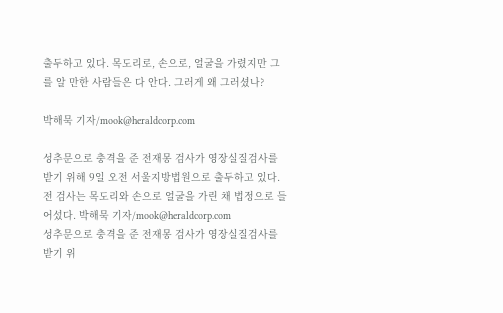출두하고 있다. 목도리로, 손으로, 얼굴을 가렸지만 그를 알 만한 사람들은 다 안다. 그러게 왜 그러셨나?

박해묵 기자/mook@heraldcorp.com

성추문으로 충격을 준 전재몽 검사가 영장실질검사를 받기 위해 9일 오전 서울지방법원으로 출두하고 있다. 전 검사는 목도리와 손으로 얼굴을 가린 채 법정으로 들어섰다. 박해묵 기자/mook@heraldcorp.com
성추문으로 충격을 준 전재몽 검사가 영장실질검사를 받기 위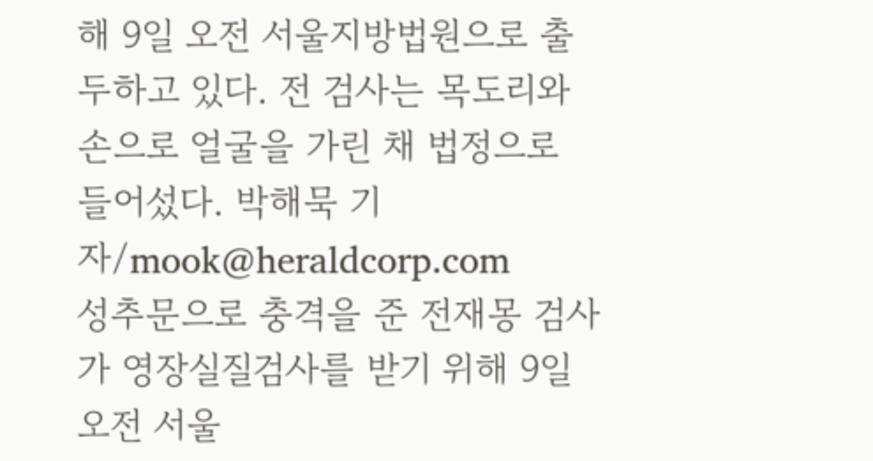해 9일 오전 서울지방법원으로 출두하고 있다. 전 검사는 목도리와 손으로 얼굴을 가린 채 법정으로 들어섰다. 박해묵 기자/mook@heraldcorp.com
성추문으로 충격을 준 전재몽 검사가 영장실질검사를 받기 위해 9일 오전 서울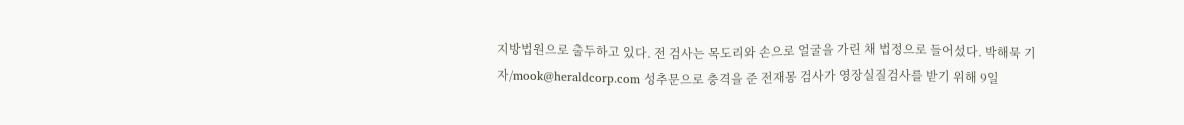지방법원으로 출두하고 있다. 전 검사는 목도리와 손으로 얼굴을 가린 채 법정으로 들어섰다. 박해묵 기자/mook@heraldcorp.com 성추문으로 충격을 준 전재몽 검사가 영장실질검사를 받기 위해 9일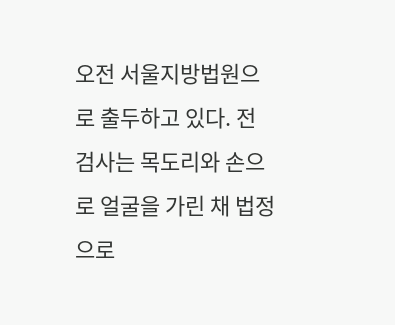오전 서울지방법원으로 출두하고 있다. 전 검사는 목도리와 손으로 얼굴을 가린 채 법정으로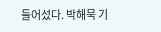들어섰다. 박해묵 기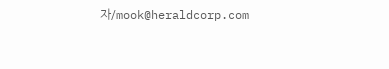자/mook@heraldcorp.com